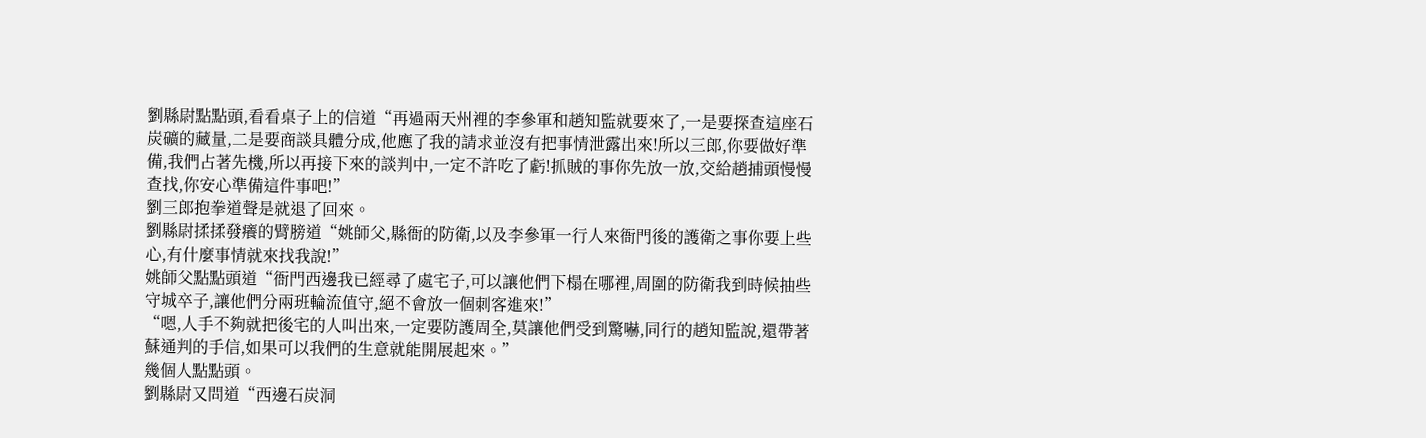劉縣尉點點頭,看看桌子上的信道“再過兩天州裡的李參軍和趙知監就要來了,一是要探查這座石炭礦的藏量,二是要商談具體分成,他應了我的請求並沒有把事情泄露出來!所以三郎,你要做好準備,我們占著先機,所以再接下來的談判中,一定不許吃了虧!抓賊的事你先放一放,交給趙捕頭慢慢查找,你安心準備這件事吧!”
劉三郎抱拳道聲是就退了回來。
劉縣尉揉揉發癢的臂膀道“姚師父,縣衙的防衛,以及李參軍一行人來衙門後的護衛之事你要上些心,有什麼事情就來找我說!”
姚師父點點頭道“衙門西邊我已經尋了處宅子,可以讓他們下榻在哪裡,周圍的防衛我到時候抽些守城卒子,讓他們分兩班輪流值守,絕不會放一個刺客進來!”
“嗯,人手不夠就把後宅的人叫出來,一定要防護周全,莫讓他們受到驚嚇,同行的趙知監說,還帶著蘇通判的手信,如果可以我們的生意就能開展起來。”
幾個人點點頭。
劉縣尉又問道“西邊石炭洞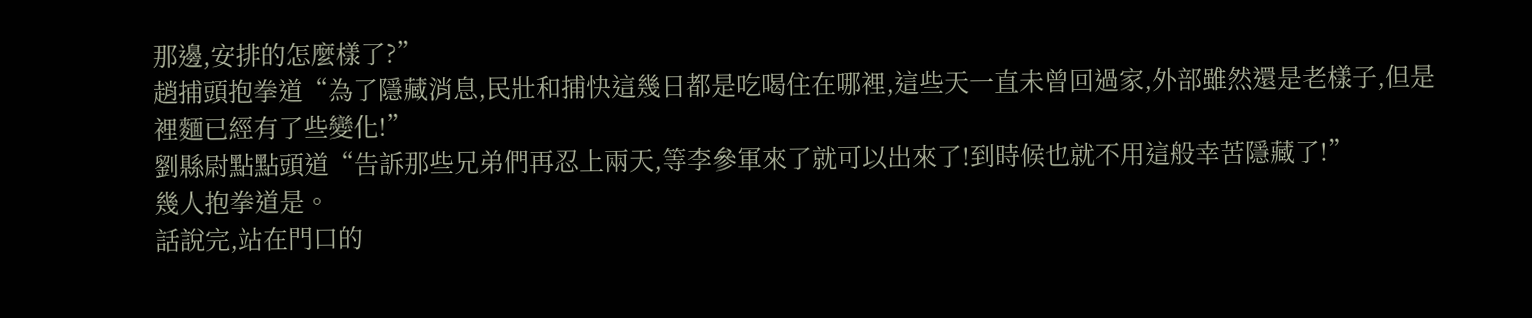那邊,安排的怎麼樣了?”
趙捕頭抱拳道“為了隱藏消息,民壯和捕快這幾日都是吃喝住在哪裡,這些天一直未曾回過家,外部雖然還是老樣子,但是裡麵已經有了些變化!”
劉縣尉點點頭道“告訴那些兄弟們再忍上兩天,等李參軍來了就可以出來了!到時候也就不用這般幸苦隱藏了!”
幾人抱拳道是。
話說完,站在門口的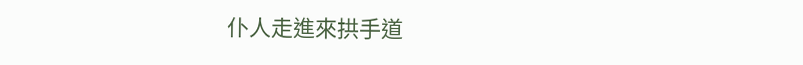仆人走進來拱手道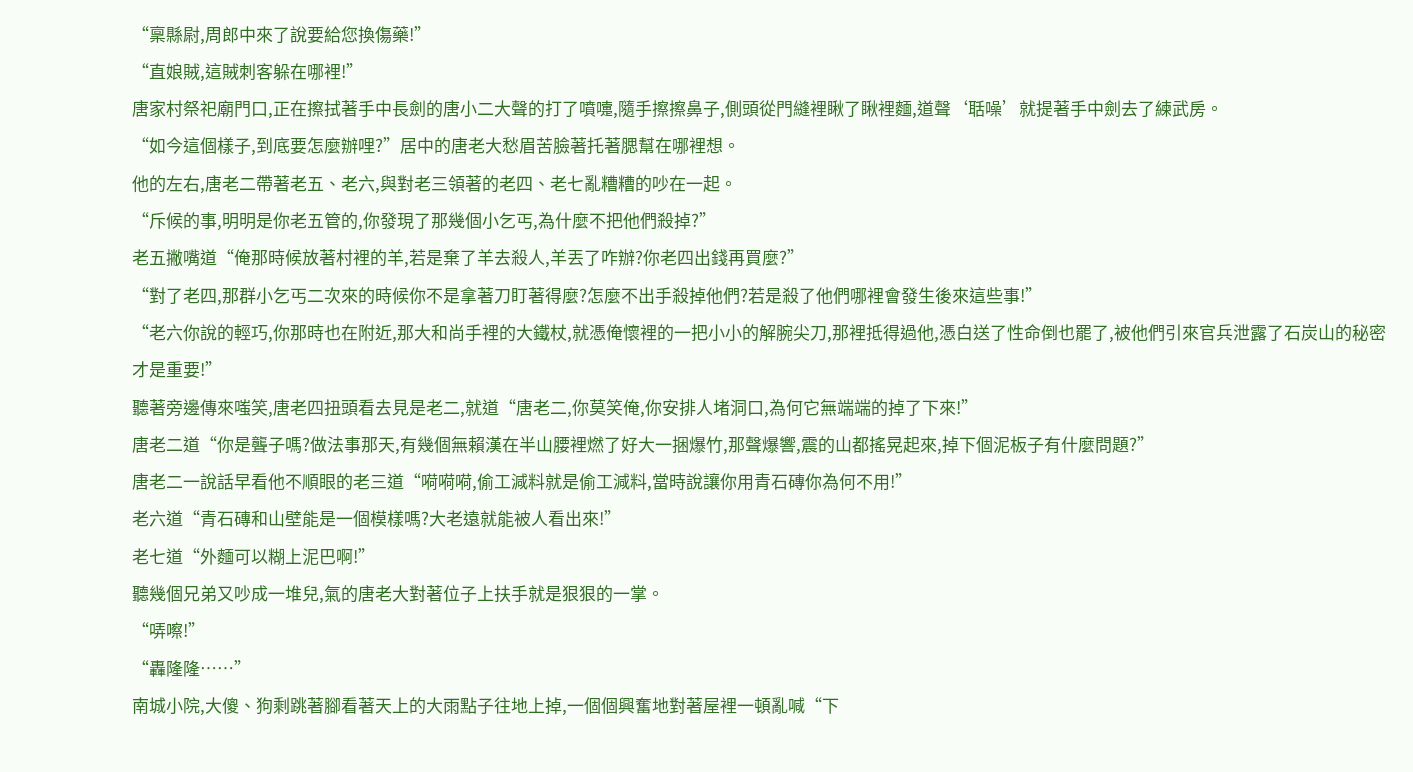“稟縣尉,周郎中來了說要給您換傷藥!”
“直娘賊,這賊刺客躲在哪裡!”
唐家村祭祀廟門口,正在擦拭著手中長劍的唐小二大聲的打了噴嚏,隨手擦擦鼻子,側頭從門縫裡瞅了瞅裡麵,道聲‘聒噪’就提著手中劍去了練武房。
“如今這個樣子,到底要怎麼辦哩?”居中的唐老大愁眉苦臉著托著腮幫在哪裡想。
他的左右,唐老二帶著老五、老六,與對老三領著的老四、老七亂糟糟的吵在一起。
“斥候的事,明明是你老五管的,你發現了那幾個小乞丐,為什麼不把他們殺掉?”
老五撇嘴道“俺那時候放著村裡的羊,若是棄了羊去殺人,羊丟了咋辦?你老四出錢再買麼?”
“對了老四,那群小乞丐二次來的時候你不是拿著刀盯著得麼?怎麼不出手殺掉他們?若是殺了他們哪裡會發生後來這些事!”
“老六你說的輕巧,你那時也在附近,那大和尚手裡的大鐵杖,就憑俺懷裡的一把小小的解腕尖刀,那裡抵得過他,憑白送了性命倒也罷了,被他們引來官兵泄露了石炭山的秘密才是重要!”
聽著旁邊傳來嗤笑,唐老四扭頭看去見是老二,就道“唐老二,你莫笑俺,你安排人堵洞口,為何它無端端的掉了下來!”
唐老二道“你是聾子嗎?做法事那天,有幾個無賴漢在半山腰裡燃了好大一捆爆竹,那聲爆響,震的山都搖晃起來,掉下個泥板子有什麼問題?”
唐老二一說話早看他不順眼的老三道“嗬嗬嗬,偷工減料就是偷工減料,當時說讓你用青石磚你為何不用!”
老六道“青石磚和山壁能是一個模樣嗎?大老遠就能被人看出來!”
老七道“外麵可以糊上泥巴啊!”
聽幾個兄弟又吵成一堆兒,氣的唐老大對著位子上扶手就是狠狠的一掌。
“哢嚓!”
“轟隆隆……”
南城小院,大傻、狗剩跳著腳看著天上的大雨點子往地上掉,一個個興奮地對著屋裡一頓亂喊“下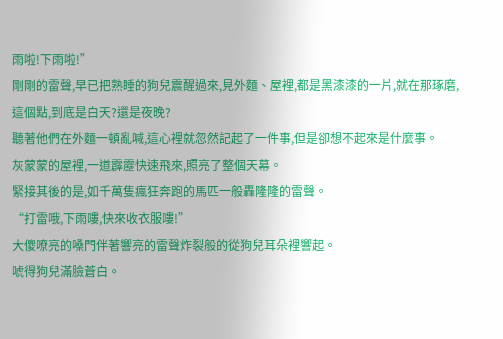雨啦!下雨啦!”
剛剛的雷聲,早已把熟睡的狗兒震醒過來,見外麵、屋裡,都是黑漆漆的一片,就在那琢磨,這個點,到底是白天?還是夜晚?
聽著他們在外麵一頓亂喊,這心裡就忽然記起了一件事,但是卻想不起來是什麼事。
灰蒙蒙的屋裡,一道霹靂快速飛來,照亮了整個天幕。
緊接其後的是,如千萬隻瘋狂奔跑的馬匹一般轟隆隆的雷聲。
“打雷哦,下雨嘍,快來收衣服嘍!”
大傻嘹亮的嗓門伴著響亮的雷聲炸裂般的從狗兒耳朵裡響起。
唬得狗兒滿臉蒼白。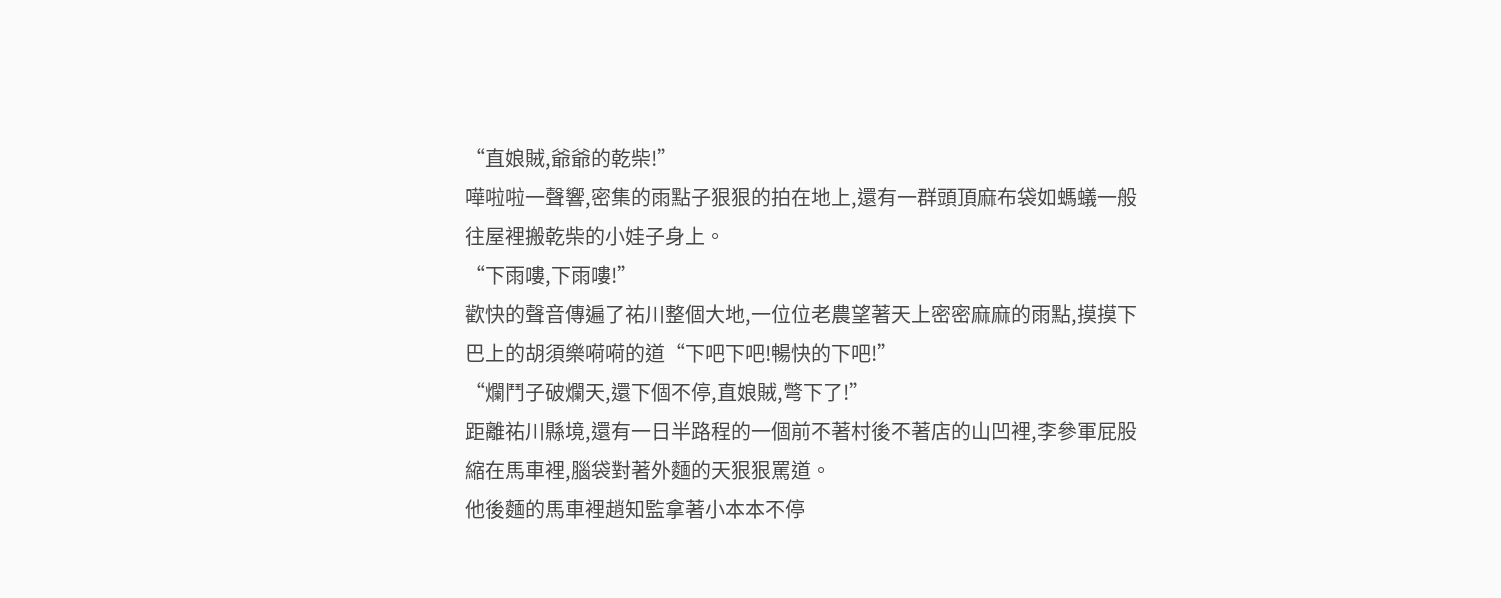“直娘賊,爺爺的乾柴!”
嘩啦啦一聲響,密集的雨點子狠狠的拍在地上,還有一群頭頂麻布袋如螞蟻一般往屋裡搬乾柴的小娃子身上。
“下雨嘍,下雨嘍!”
歡快的聲音傳遍了祐川整個大地,一位位老農望著天上密密麻麻的雨點,摸摸下巴上的胡須樂嗬嗬的道“下吧下吧!暢快的下吧!”
“爛鬥子破爛天,還下個不停,直娘賊,彆下了!”
距離祐川縣境,還有一日半路程的一個前不著村後不著店的山凹裡,李參軍屁股縮在馬車裡,腦袋對著外麵的天狠狠罵道。
他後麵的馬車裡趙知監拿著小本本不停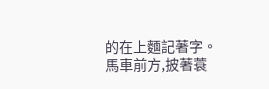的在上麵記著字。
馬車前方,披著蓑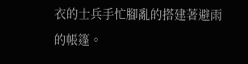衣的士兵手忙腳亂的搭建著避雨的帳篷。